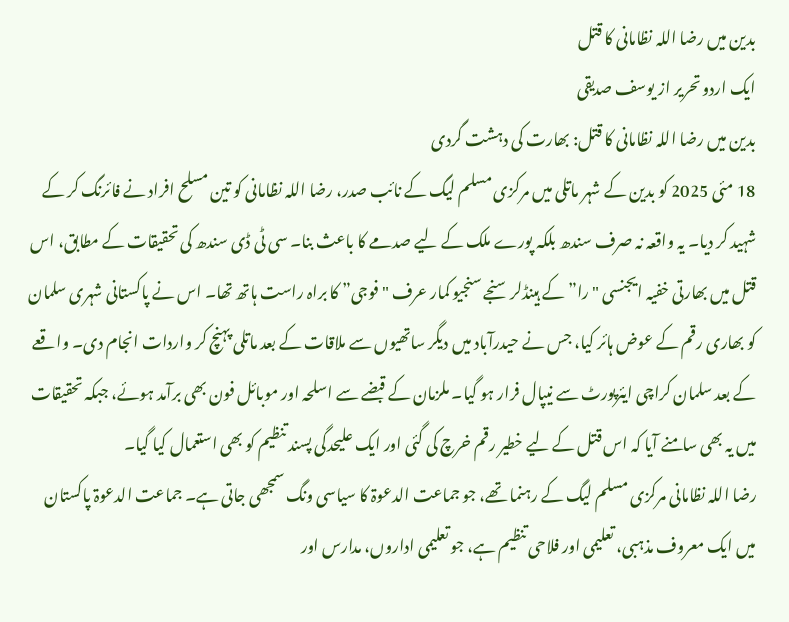بدین میں رضا اللہ نظامانی کا قتل
ایک اردو تحریر از یوسف صدیقی
بدین میں رضا اللہ نظامانی کا قتل: بھارت کی دہشت گردی
18 مئی 2025 کو بدین کے شہر ماتلی میں مرکزی مسلم لیگ کے نائب صدر، رضا اللہ نظامانی کو تین مسلح افراد نے فائرنگ کر کے شہید کر دیا۔ یہ واقعہ نہ صرف سندھ بلکہ پورے ملک کے لیے صدمے کا باعث بنا۔ سی ٹی ڈی سندھ کی تحقیقات کے مطابق، اس قتل میں بھارتی خفیہ ایجنسی "را” کے ہینڈلر سنجے سنجیو کمار عرف "فوجی” کا براہ راست ہاتھ تھا۔ اس نے پاکستانی شہری سلمان کو بھاری رقم کے عوض ہائر کیا، جس نے حیدرآباد میں دیگر ساتھیوں سے ملاقات کے بعد ماتلی پہنچ کر واردات انجام دی۔ واقعے کے بعد سلمان کراچی ایئرپورٹ سے نیپال فرار ہو گیا۔ ملزمان کے قبضے سے اسلحہ اور موبائل فون بھی برآمد ہوئے، جبکہ تحقیقات میں یہ بھی سامنے آیا کہ اس قتل کے لیے خطیر رقم خرچ کی گئی اور ایک علیحدگی پسند تنظیم کو بھی استعمال کیا گیا۔
رضا اللہ نظامانی مرکزی مسلم لیگ کے رہنما تھے، جو جماعت الدعوۃ کا سیاسی ونگ سمجھی جاتی ہے۔ جماعت الدعوۃ پاکستان میں ایک معروف مذہبی، تعلیمی اور فلاحی تنظیم ہے، جو تعلیمی اداروں، مدارس اور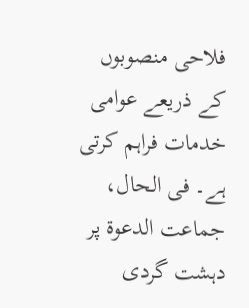فلاحی منصوبوں کے ذریعے عوامی خدمات فراہم کرتی ہے۔ فی الحال، جماعت الدعوۃ پر دہشت گردی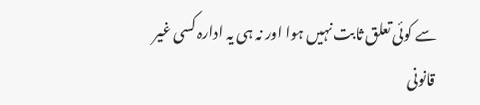سے کوئی تعلق ثابت نہیں ہوا اور نہ ہی یہ ادارہ کسی غیر قانونی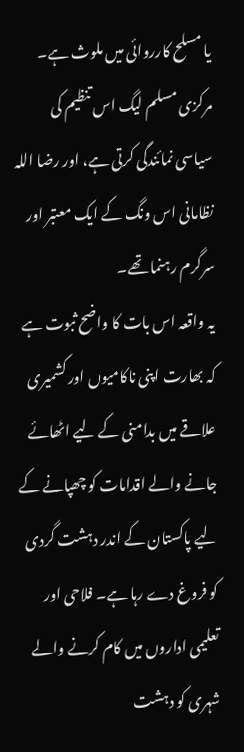یا مسلح کارروائی میں ملوث ہے۔ مرکزی مسلم لیگ اس تنظیم کی سیاسی نمائندگی کرتی ہے، اور رضا اللہ نظامانی اس ونگ کے ایک معتبر اور سرگرم رہنما تھے۔
یہ واقعہ اس بات کا واضح ثبوت ہے کہ بھارت اپنی ناکامیوں اور کشمیری علاقے میں بدامنی کے لیے اٹھائے جانے والے اقدامات کو چھپانے کے لیے پاکستان کے اندر دہشت گردی کو فروغ دے رہا ہے۔ فلاحی اور تعلیمی اداروں میں کام کرنے والے شہری کو دہشت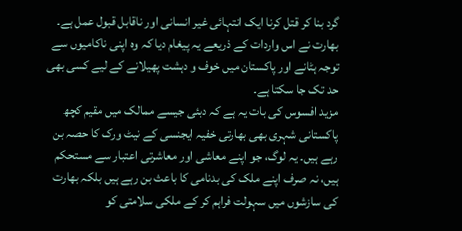گرد بنا کر قتل کرنا ایک انتہائی غیر انسانی اور ناقابل قبول عمل ہے۔ بھارت نے اس واردات کے ذریعے یہ پیغام دیا کہ وہ اپنی ناکامیوں سے توجہ ہٹانے اور پاکستان میں خوف و دہشت پھیلانے کے لیے کسی بھی حد تک جا سکتا ہے۔
مزید افسوس کی بات یہ ہے کہ دبئی جیسے ممالک میں مقیم کچھ پاکستانی شہری بھی بھارتی خفیہ ایجنسی کے نیٹ ورک کا حصہ بن رہے ہیں۔ یہ لوگ، جو اپنے معاشی اور معاشرتی اعتبار سے مستحکم ہیں، نہ صرف اپنے ملک کی بدنامی کا باعث بن رہے ہیں بلکہ بھارت کی سازشوں میں سہولت فراہم کر کے ملکی سلامتی کو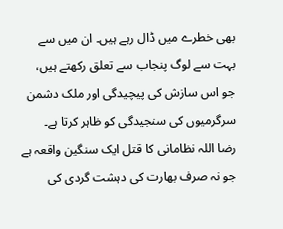بھی خطرے میں ڈال رہے ہیں۔ ان میں سے بہت سے لوگ پنجاب سے تعلق رکھتے ہیں، جو اس سازش کی پیچیدگی اور ملک دشمن سرگرمیوں کی سنجیدگی کو ظاہر کرتا ہے۔
رضا اللہ نظامانی کا قتل ایک سنگین واقعہ ہے جو نہ صرف بھارت کی دہشت گردی کی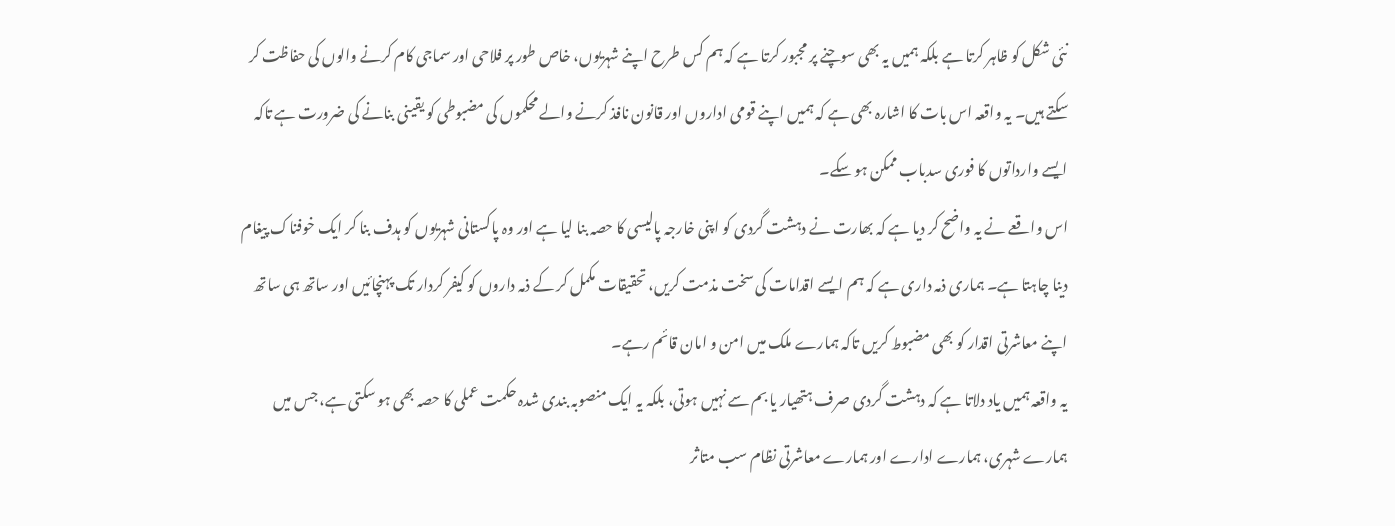نئی شکل کو ظاہر کرتا ہے بلکہ ہمیں یہ بھی سوچنے پر مجبور کرتا ہے کہ ہم کس طرح اپنے شہریوں، خاص طور پر فلاحی اور سماجی کام کرنے والوں کی حفاظت کر سکتے ہیں۔ یہ واقعہ اس بات کا اشارہ بھی ہے کہ ہمیں اپنے قومی اداروں اور قانون نافذ کرنے والے محکموں کی مضبوطی کو یقینی بنانے کی ضرورت ہے تاکہ ایسے وارداتوں کا فوری سدباب ممکن ہو سکے۔
اس واقعے نے یہ واضح کر دیا ہے کہ بھارت نے دہشت گردی کو اپنی خارجہ پالیسی کا حصہ بنا لیا ہے اور وہ پاکستانی شہریوں کو ہدف بنا کر ایک خوفناک پیغام دینا چاہتا ہے۔ ہماری ذمہ داری ہے کہ ہم ایسے اقدامات کی سخت مذمت کریں، تحقیقات مکمل کر کے ذمہ داروں کو کیفر کردار تک پہنچائیں اور ساتھ ہی ساتھ اپنے معاشرتی اقدار کو بھی مضبوط کریں تاکہ ہمارے ملک میں امن و امان قائم رہے۔
یہ واقعہ ہمیں یاد دلاتا ہے کہ دہشت گردی صرف ہتھیار یا بم سے نہیں ہوتی، بلکہ یہ ایک منصوبہ بندی شدہ حکمت عملی کا حصہ بھی ہو سکتی ہے، جس میں ہمارے شہری، ہمارے ادارے اور ہمارے معاشرتی نظام سب متاثر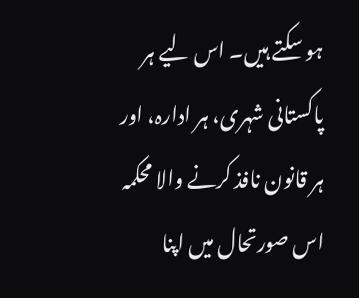ہو سکتے ہیں۔ اس لیے ہر پاکستانی شہری، ہر ادارہ، اور ہر قانون نافذ کرنے والا محکمہ اس صورتحال میں اپنا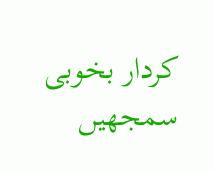کردار بخوبی سمجھیں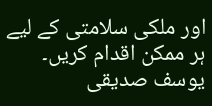اور ملکی سلامتی کے لیے ہر ممکن اقدام کریں۔
یوسف صدیقی